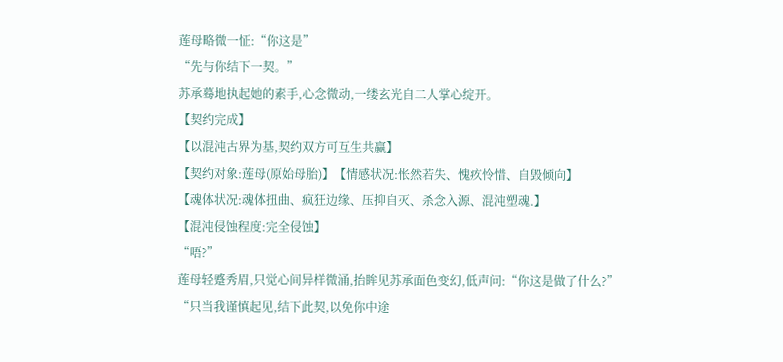莲母略微一怔:“你这是”
“先与你结下一契。”
苏承蓦地执起她的素手,心念微动,一缕玄光自二人掌心绽开。
【契约完成】
【以混沌古界为基,契约双方可互生共赢】
【契约对象:莲母(原始母胎)】【情感状况:怅然若失、愧疚怜惜、自毁倾向】
【魂体状况:魂体扭曲、疯狂边缘、压抑自灭、杀念入源、混沌塑魂.】
【混沌侵蚀程度:完全侵蚀】
“唔?”
莲母轻蹙秀眉,只觉心间异样微涌,抬眸见苏承面色变幻,低声问:“你这是做了什么?”
“只当我谨慎起见,结下此契,以免你中途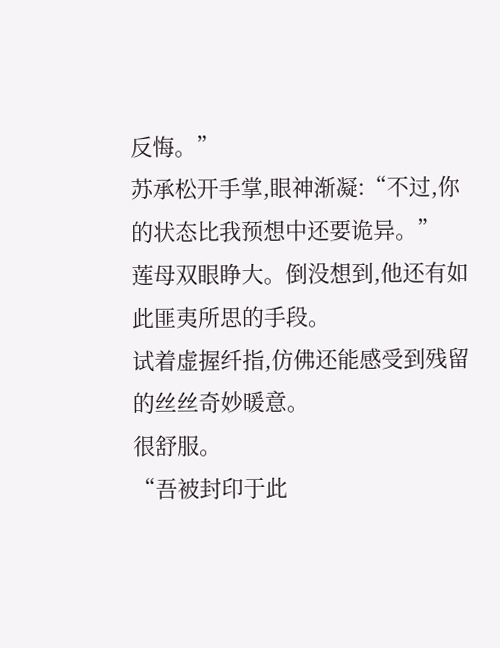反悔。”
苏承松开手掌,眼神渐凝:“不过,你的状态比我预想中还要诡异。”
莲母双眼睁大。倒没想到,他还有如此匪夷所思的手段。
试着虚握纤指,仿佛还能感受到残留的丝丝奇妙暖意。
很舒服。
“吾被封印于此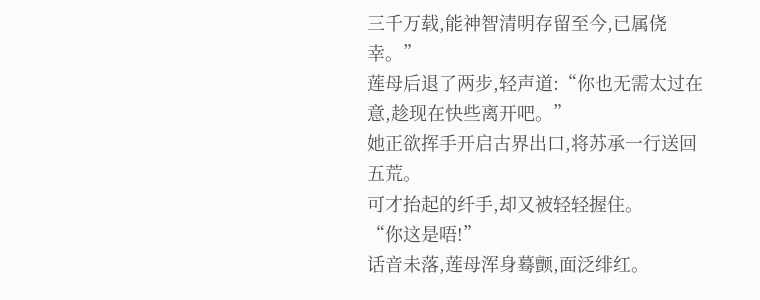三千万载,能神智清明存留至今,已属侥幸。”
莲母后退了两步,轻声道:“你也无需太过在意,趁现在快些离开吧。”
她正欲挥手开启古界出口,将苏承一行送回五荒。
可才抬起的纤手,却又被轻轻握住。
“你这是唔!”
话音未落,莲母浑身蓦颤,面泛绯红。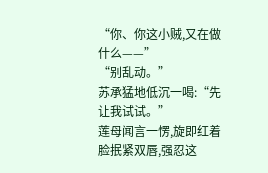“你、你这小贼,又在做什么——”
“别乱动。”
苏承猛地低沉一喝:“先让我试试。”
莲母闻言一愣,旋即红着脸抿紧双唇,强忍这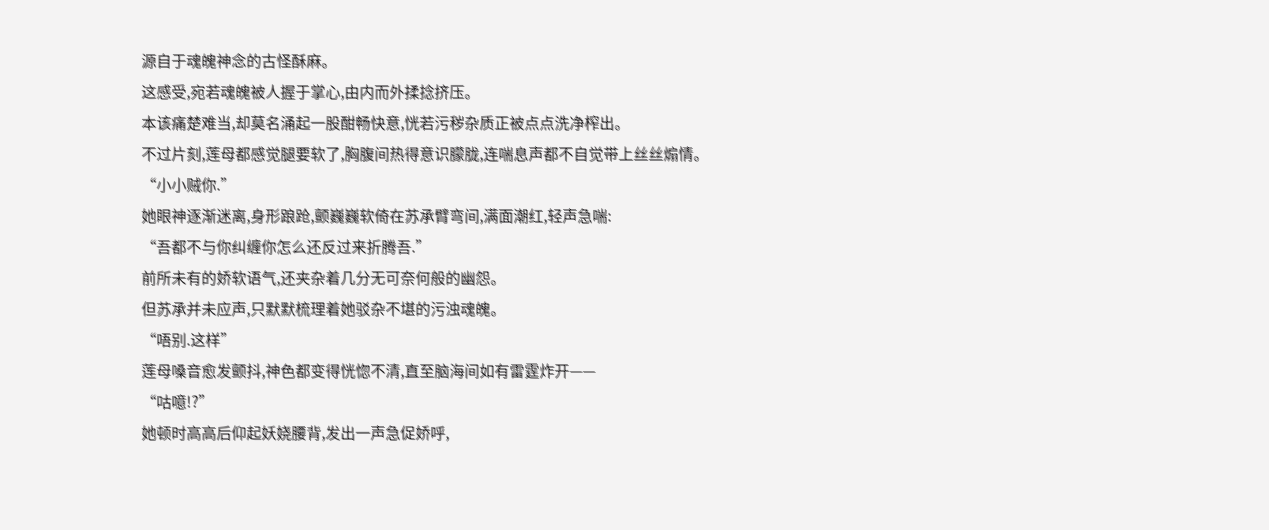源自于魂魄神念的古怪酥麻。
这感受,宛若魂魄被人握于掌心,由内而外揉捻挤压。
本该痛楚难当,却莫名涌起一股酣畅快意,恍若污秽杂质正被点点洗净榨出。
不过片刻,莲母都感觉腿要软了,胸腹间热得意识朦胧,连喘息声都不自觉带上丝丝煽情。
“小小贼你.”
她眼神逐渐迷离,身形踉跄,颤巍巍软倚在苏承臂弯间,满面潮红,轻声急喘:
“吾都不与你纠缠你怎么还反过来折腾吾.”
前所未有的娇软语气,还夹杂着几分无可奈何般的幽怨。
但苏承并未应声,只默默梳理着她驳杂不堪的污浊魂魄。
“唔别.这样”
莲母嗓音愈发颤抖,神色都变得恍惚不清,直至脑海间如有雷霆炸开——
“咕噫!?”
她顿时高高后仰起妖娆腰背,发出一声急促娇呼,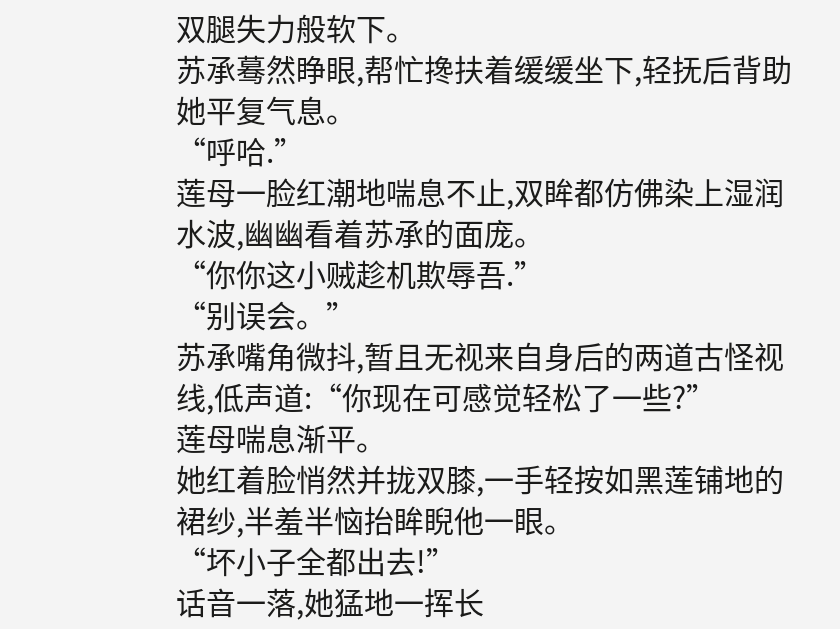双腿失力般软下。
苏承蓦然睁眼,帮忙搀扶着缓缓坐下,轻抚后背助她平复气息。
“呼哈.”
莲母一脸红潮地喘息不止,双眸都仿佛染上湿润水波,幽幽看着苏承的面庞。
“你你这小贼趁机欺辱吾.”
“别误会。”
苏承嘴角微抖,暂且无视来自身后的两道古怪视线,低声道:“你现在可感觉轻松了一些?”
莲母喘息渐平。
她红着脸悄然并拢双膝,一手轻按如黑莲铺地的裙纱,半羞半恼抬眸睨他一眼。
“坏小子全都出去!”
话音一落,她猛地一挥长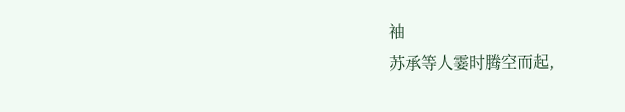袖
苏承等人霎时腾空而起,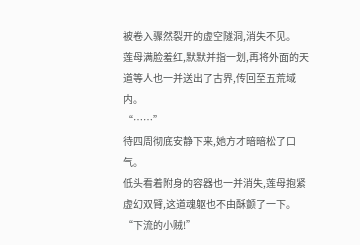被卷入骤然裂开的虚空隧洞,消失不见。
莲母满脸羞红,默默并指一划,再将外面的天道等人也一并送出了古界,传回至五荒域内。
“……”
待四周彻底安静下来,她方才暗暗松了口气。
低头看着附身的容器也一并消失,莲母抱紧虚幻双臂,这道魂躯也不由酥颤了一下。
“下流的小贼!”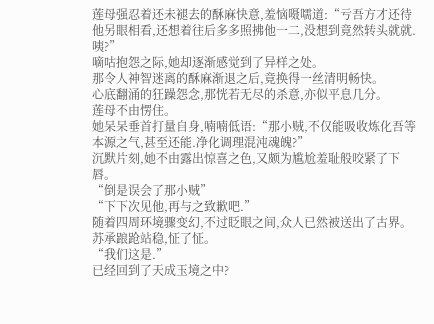莲母强忍着还未褪去的酥麻快意,羞恼嗫嚅道:“亏吾方才还待他另眼相看,还想着往后多多照拂他一二,没想到竟然转头就就.咦?”
嘀咕抱怨之际,她却逐渐感觉到了异样之处。
那令人神智迷离的酥麻渐退之后,竟换得一丝清明畅快。
心底翻涌的狂躁怨念,那恍若无尽的杀意,亦似平息几分。
莲母不由愣住。
她呆呆垂首打量自身,喃喃低语:“那小贼,不仅能吸收炼化吾等本源之气,甚至还能.净化调理混沌魂魄?”
沉默片刻,她不由露出惊喜之色,又颇为尴尬羞耻般咬紧了下唇。
“倒是误会了那小贼”
“下下次见他,再与之致歉吧.”
随着四周环境骤变幻,不过眨眼之间,众人已然被送出了古界。
苏承踉跄站稳,怔了怔。
“我们这是.”
已经回到了天成玉境之中?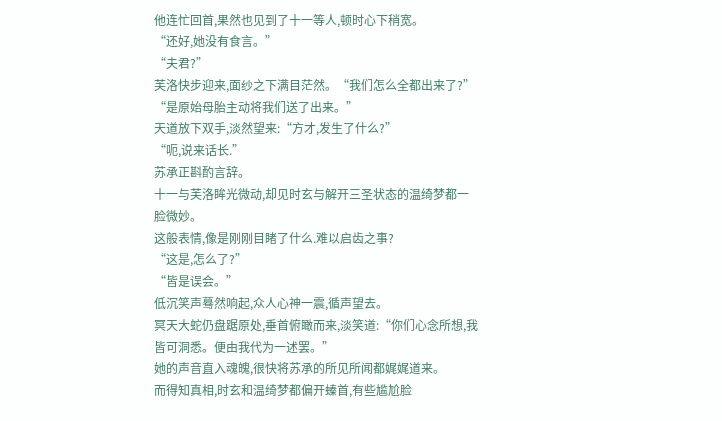他连忙回首,果然也见到了十一等人,顿时心下稍宽。
“还好,她没有食言。”
“夫君?”
芙洛快步迎来,面纱之下满目茫然。“我们怎么全都出来了?”
“是原始母胎主动将我们送了出来。”
天道放下双手,淡然望来:“方才,发生了什么?”
“呃,说来话长.”
苏承正斟酌言辞。
十一与芙洛眸光微动,却见时玄与解开三圣状态的温绮梦都一脸微妙。
这般表情,像是刚刚目睹了什么.难以启齿之事?
“这是,怎么了?”
“皆是误会。”
低沉笑声蓦然响起,众人心神一震,循声望去。
冥天大蛇仍盘踞原处,垂首俯瞰而来,淡笑道:“你们心念所想,我皆可洞悉。便由我代为一述罢。”
她的声音直入魂魄,很快将苏承的所见所闻都娓娓道来。
而得知真相,时玄和温绮梦都偏开螓首,有些尴尬脸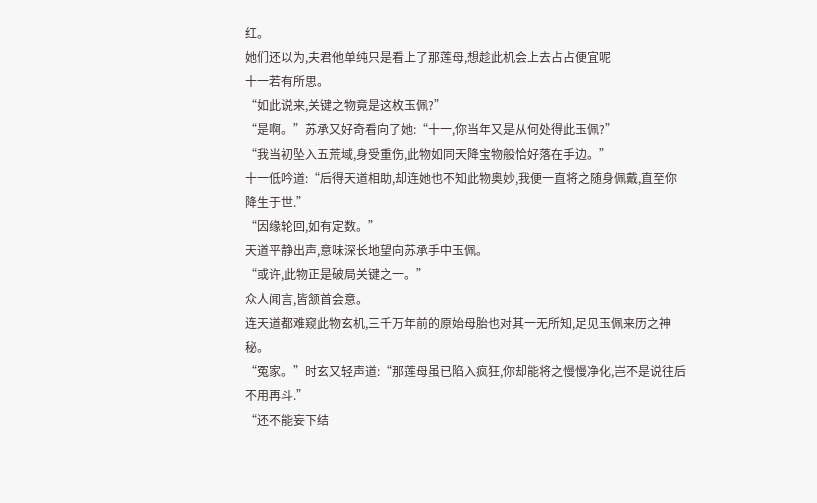红。
她们还以为,夫君他单纯只是看上了那莲母,想趁此机会上去占占便宜呢
十一若有所思。
“如此说来,关键之物竟是这枚玉佩?”
“是啊。”苏承又好奇看向了她:“十一,你当年又是从何处得此玉佩?”
“我当初坠入五荒域,身受重伤,此物如同天降宝物般恰好落在手边。”
十一低吟道:“后得天道相助,却连她也不知此物奥妙,我便一直将之随身佩戴,直至你降生于世.”
“因缘轮回,如有定数。”
天道平静出声,意味深长地望向苏承手中玉佩。
“或许,此物正是破局关键之一。”
众人闻言,皆颔首会意。
连天道都难窥此物玄机,三千万年前的原始母胎也对其一无所知,足见玉佩来历之神秘。
“冤家。”时玄又轻声道:“那莲母虽已陷入疯狂,你却能将之慢慢净化,岂不是说往后不用再斗.”
“还不能妄下结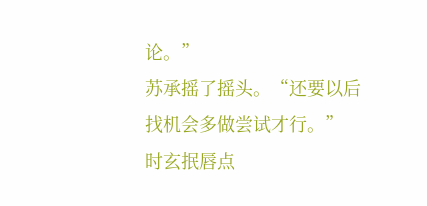论。”
苏承摇了摇头。“还要以后找机会多做尝试才行。”
时玄抿唇点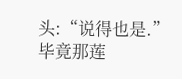头:“说得也是.”
毕竟那莲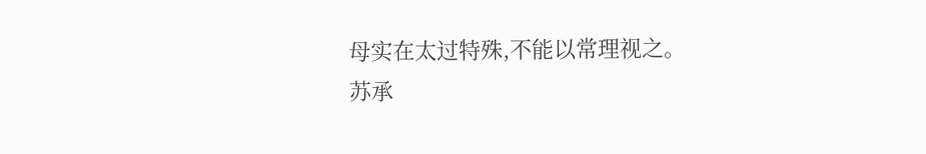母实在太过特殊,不能以常理视之。
苏承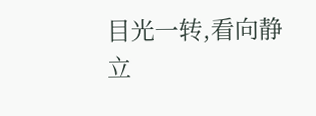目光一转,看向静立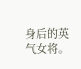身后的英气女将。